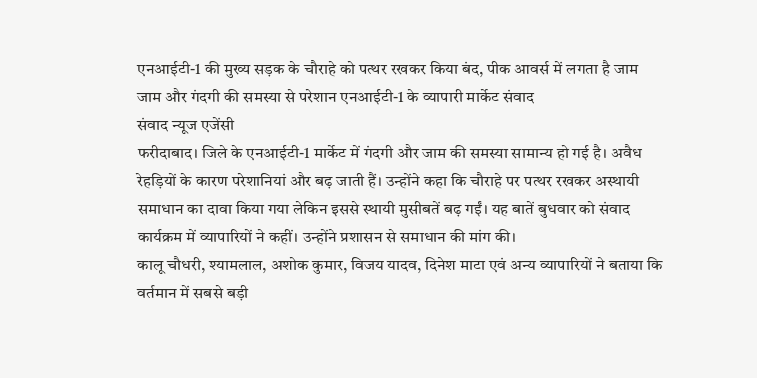एनआईटी-1 की मुख्य सड़क के चौराहे को पत्थर रखकर किया बंद, पीक आवर्स में लगता है जाम
जाम और गंदगी की समस्या से परेशान एनआईटी-1 के व्यापारी मार्केट संवाद
संवाद न्यूज एजेंसी
फरीदाबाद। जिले के एनआईटी-1 मार्केट में गंदगी और जाम की समस्या सामान्य हो गई है। अवैध रेहड़ियों के कारण परेशानियां और बढ़ जाती हैं। उन्होंने कहा कि चौराहे पर पत्थर रखकर अस्थायी समाधान का दावा किया गया लेकिन इससे स्थायी मुसीबतें बढ़ गईं। यह बातें बुधवार को संवाद कार्यक्रम में व्यापारियों ने कहीं। उन्होंने प्रशासन से समाधान की मांग की।
कालू चौधरी, श्यामलाल, अशोक कुमार, विजय यादव, दिनेश माटा एवं अन्य व्यापारियों ने बताया कि वर्तमान में सबसे बड़ी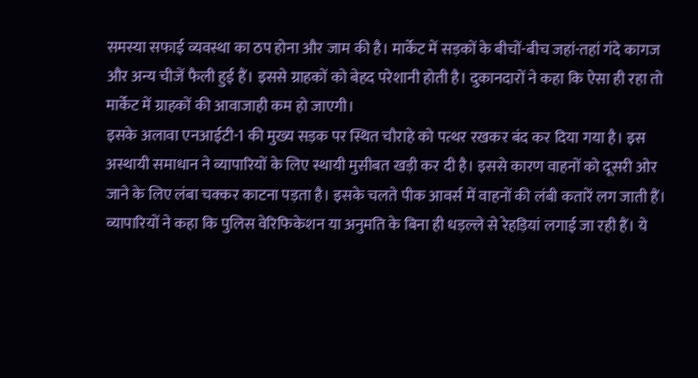समस्या सफाई व्यवस्था का ठप होना और जाम की है। मार्केट में सड़कों के बीचों-बीच जहां-तहां गंदे कागज और अन्य चीजें फैली हुई हैं। इससे ग्राहकों को बेहद परेशानी होती है। दुकानदारों ने कहा कि ऐसा ही रहा तो मार्केट में ग्राहकों की आवाजाही कम हो जाएगी।
इसके अलावा एनआईटी-1 की मुख्य सड़क पर स्थित चौराहे को पत्थर रखकर बंद कर दिया गया है। इस अस्थायी समाधान ने व्यापारियों के लिए स्थायी मुसीबत खड़ी कर दी है। इससे कारण वाहनों को दूसरी ओर जाने के लिए लंबा चक्कर काटना पड़ता है। इसके चलते पीक आवर्स में वाहनों की लंबी कतारें लग जाती हैं। व्यापारियों ने कहा कि पुलिस वेरिफिकेशन या अनुमति के बिना ही धड़ल्ले से रेहड़ियां लगाई जा रही हैं। ये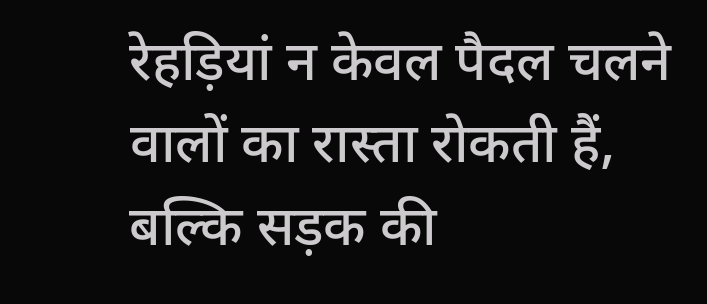रेहड़ियां न केवल पैदल चलने वालों का रास्ता रोकती हैं, बल्कि सड़क की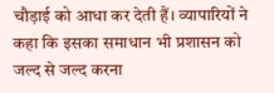चौड़ाई को आधा कर देती हैं। व्यापारियों ने कहा कि इसका समाधान भी प्रशासन को जल्द से जल्द करना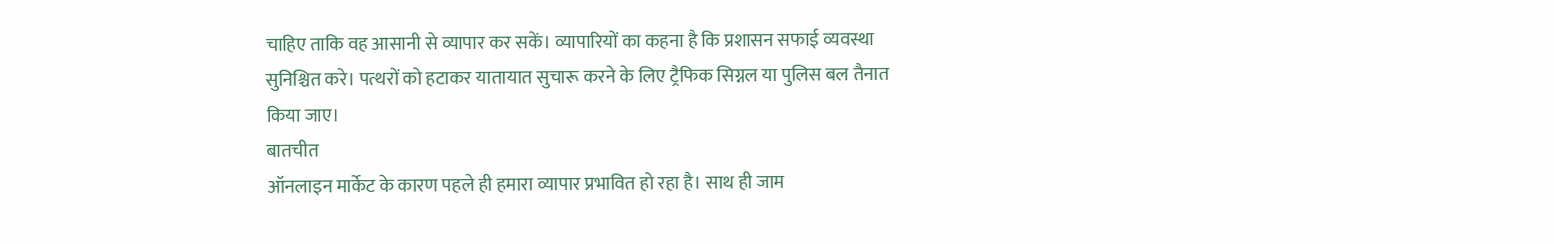चाहिए ताकि वह आसानी से व्यापार कर सकें। व्यापारियों का कहना है कि प्रशासन सफाई व्यवस्था सुनिश्चित करे। पत्थरों को हटाकर यातायात सुचारू करने के लिए ट्रैफिक सिग्नल या पुलिस बल तैनात किया जाए।
बातचीत
ऑनलाइन मार्केट के कारण पहले ही हमारा व्यापार प्रभावित हो रहा है। साथ ही जाम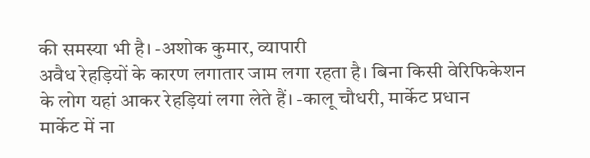की समस्या भी है। -अशोक कुमार, व्यापारी
अवैध रेहड़ियों के कारण लगातार जाम लगा रहता है। बिना किसी वेरिफिकेशन के लोग यहां आकर रेहड़ियां लगा लेते हैं। -कालू चौधरी, मार्केट प्रधान
मार्केट में ना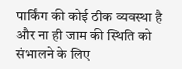पार्किंग की कोई ठीक व्यवस्था है और ना ही जाम की स्थिति को संभालने के लिए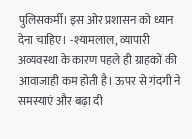पुलिसकर्मी। इस ओर प्रशासन को ध्यान देना चाहिए। -श्यामलाल, व्यापारी
अव्यवस्था के कारण पहले ही ग्राहकों की आवाजाही कम होती है। ऊपर से गंदगी ने समस्याएं और बढ़ा दी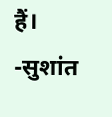हैं। -सुशांत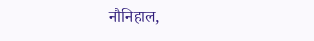नौनिहाल,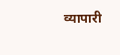व्यापारी